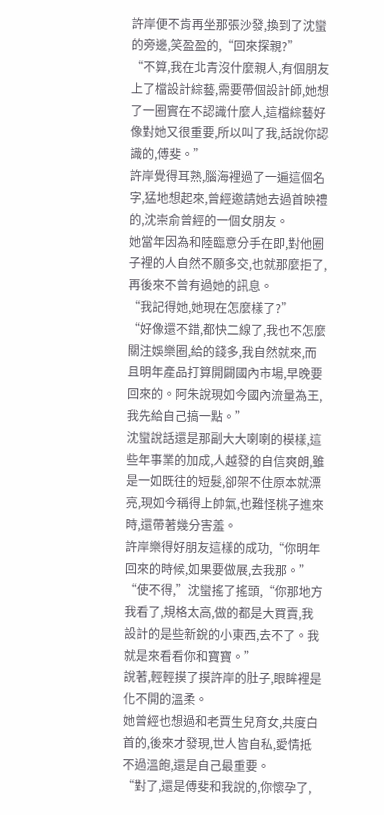許岸便不肯再坐那張沙發,換到了沈蠻的旁邊,笑盈盈的,“回來探親?”
“不算,我在北青沒什麼親人,有個朋友上了檔設計綜藝,需要帶個設計師,她想了一圈實在不認識什麼人,這檔綜藝好像對她又很重要,所以叫了我,話說你認識的,傅斐。”
許岸覺得耳熟,腦海裡過了一遍這個名字,猛地想起來,曾經邀請她去過首映禮的,沈崇俞曾經的一個女朋友。
她當年因為和陸臨意分手在即,對他圈子裡的人自然不願多交,也就那麼拒了,再後來不曾有過她的訊息。
“我記得她,她現在怎麼樣了?”
“好像還不錯,都快二線了,我也不怎麼關注娛樂圈,給的錢多,我自然就來,而且明年產品打算開闢國內市場,早晚要回來的。阿朱說現如今國內流量為王,我先給自己搞一點。”
沈蠻說話還是那副大大喇喇的模樣,這些年事業的加成,人越發的自信爽朗,雖是一如既往的短髮,卻架不住原本就漂亮,現如今稱得上帥氣,也難怪桃子進來時,還帶著幾分害羞。
許岸樂得好朋友這樣的成功,“你明年回來的時候,如果要做展,去我那。”
“使不得,”沈蠻搖了搖頭,“你那地方我看了,規格太高,做的都是大買賣,我設計的是些新銳的小東西,去不了。我就是來看看你和寶寶。”
說著,輕輕摸了摸許岸的肚子,眼眸裡是化不開的溫柔。
她曾經也想過和老賈生兒育女,共度白首的,後來才發現,世人皆自私,愛情抵不過溫飽,還是自己最重要。
“對了,還是傅斐和我說的,你懷孕了,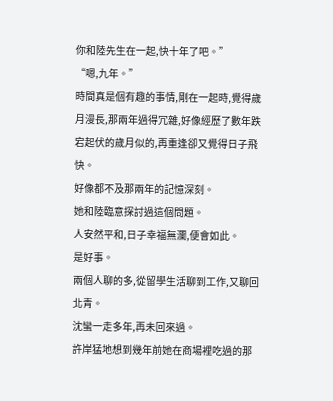你和陸先生在一起,快十年了吧。”
“嗯,九年。”
時間真是個有趣的事情,剛在一起時,覺得歲月漫長,那兩年過得冗雜,好像經歷了數年跌宕起伏的歲月似的,再重逢卻又覺得日子飛快。
好像都不及那兩年的記憶深刻。
她和陸臨意探討過這個問題。
人安然平和,日子幸福無瀾,便會如此。
是好事。
兩個人聊的多,從留學生活聊到工作,又聊回北青。
沈蠻一走多年,再未回來過。
許岸猛地想到幾年前她在商場裡吃過的那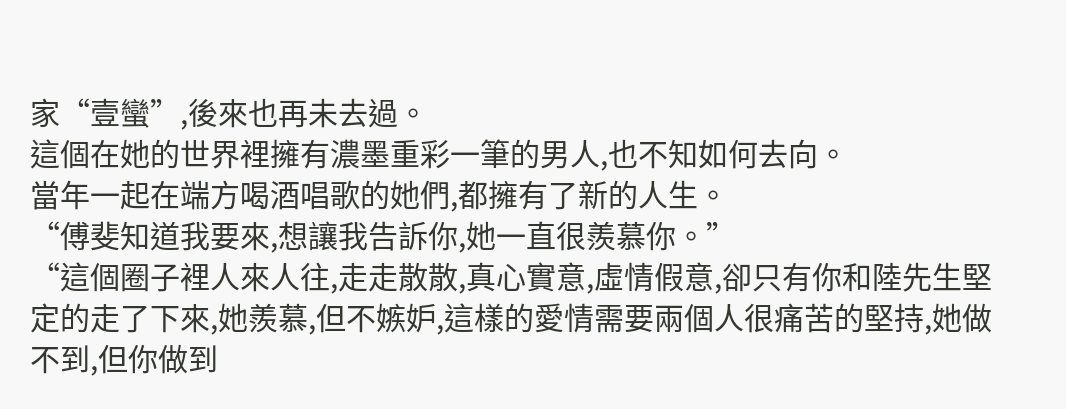家“壹蠻”,後來也再未去過。
這個在她的世界裡擁有濃墨重彩一筆的男人,也不知如何去向。
當年一起在端方喝酒唱歌的她們,都擁有了新的人生。
“傅斐知道我要來,想讓我告訴你,她一直很羨慕你。”
“這個圈子裡人來人往,走走散散,真心實意,虛情假意,卻只有你和陸先生堅定的走了下來,她羨慕,但不嫉妒,這樣的愛情需要兩個人很痛苦的堅持,她做不到,但你做到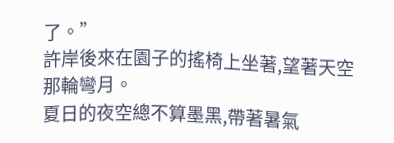了。”
許岸後來在園子的搖椅上坐著,望著天空那輪彎月。
夏日的夜空總不算墨黑,帶著暑氣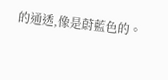的通透,像是蔚藍色的。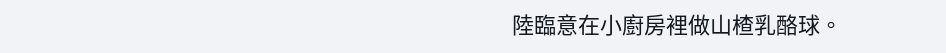陸臨意在小廚房裡做山楂乳酪球。